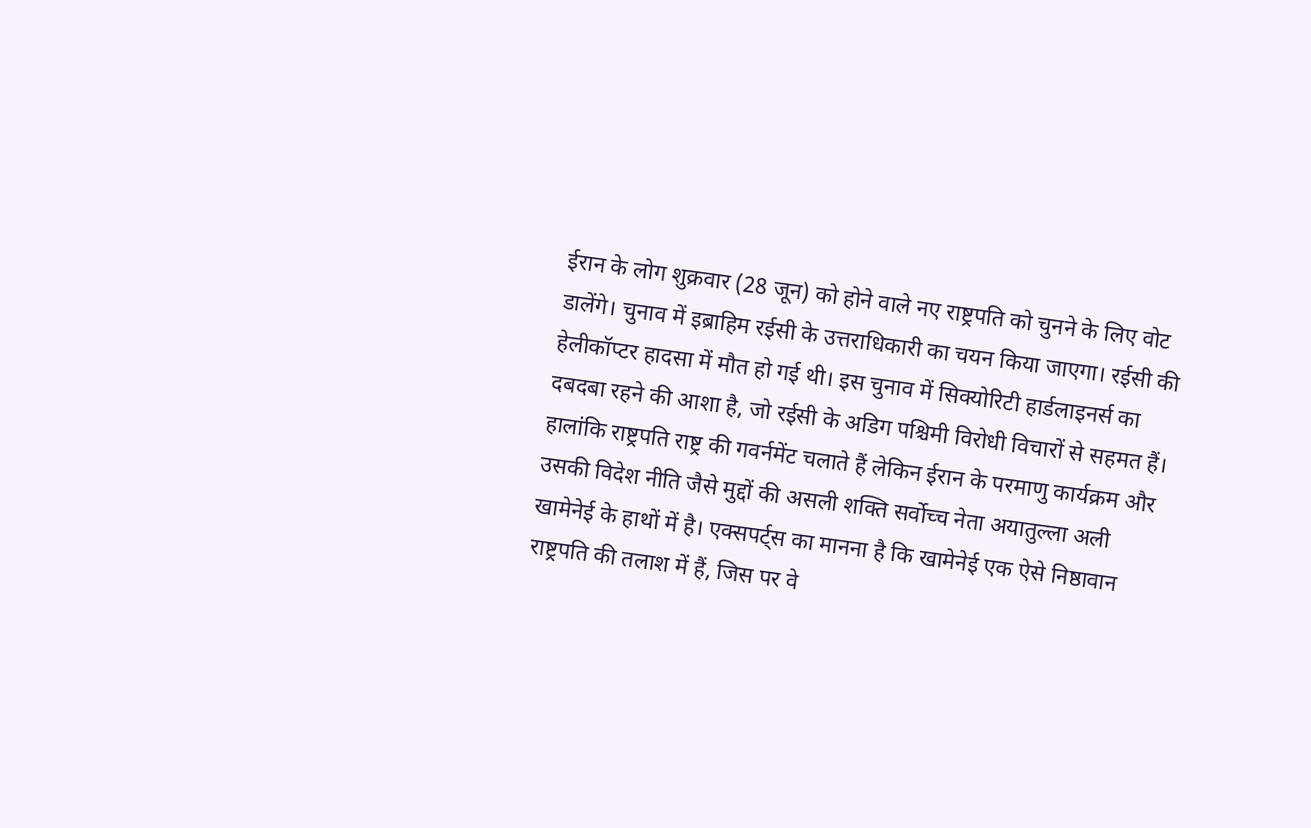ईरान के लोग शुक्रवार (28 जून) को होने वाले नए राष्ट्रपति को चुनने के लिए वोट डालेंगे। चुनाव में इब्राहिम रईसी के उत्तराधिकारी का चयन किया जाएगा। रईसी की हेलीकॉप्टर हादसा में मौत हो गई थी। इस चुनाव में सिक्योरिटी हार्डलाइनर्स का दबदबा रहने की आशा है, जो रईसी के अडिग पश्चिमी विरोधी विचारों से सहमत हैं।
हालांकि राष्ट्रपति राष्ट्र की गवर्नमेंट चलाते हैं लेकिन ईरान के परमाणु कार्यक्रम और उसकी विदेश नीति जैसे मुद्दों की असली शक्ति सर्वोच्च नेता अयातुल्ला अली खामेनेई के हाथों में है। एक्सपर्ट्स का मानना है कि खामेनेई एक ऐसे निष्ठावान राष्ट्रपति की तलाश में हैं, जिस पर वे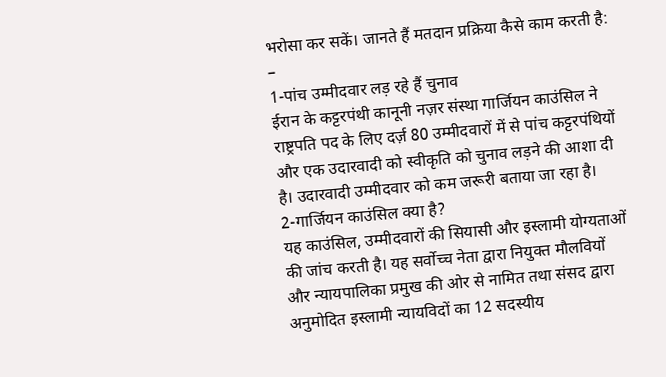भरोसा कर सकें। जानते हैं मतदान प्रक्रिया कैसे काम करती है: –
1-पांच उम्मीदवार लड़ रहे हैं चुनाव
ईरान के कट्टरपंथी कानूनी नज़र संस्था गार्जियन काउंसिल ने राष्ट्रपति पद के लिए दर्ज़ 80 उम्मीदवारों में से पांच कट्टरपंथियों और एक उदारवादी को स्वीकृति को चुनाव लड़ने की आशा दी है। उदारवादी उम्मीदवार को कम जरूरी बताया जा रहा है।
2-गार्जियन काउंसिल क्या है?
यह काउंसिल, उम्मीदवारों की सियासी और इस्लामी योग्यताओं की जांच करती है। यह सर्वोच्च नेता द्वारा नियुक्त मौलवियों और न्यायपालिका प्रमुख की ओर से नामित तथा संसद द्वारा अनुमोदित इस्लामी न्यायविदों का 12 सदस्यीय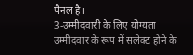पैनल है।
3-उम्मीदवारी के लिए योग्यता
उम्मीदवार के रूप में सलेक्ट होने के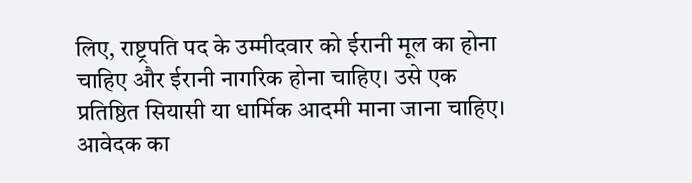लिए, राष्ट्रपति पद के उम्मीदवार को ईरानी मूल का होना चाहिए और ईरानी नागरिक होना चाहिए। उसे एक प्रतिष्ठित सियासी या धार्मिक आदमी माना जाना चाहिए। आवेदक का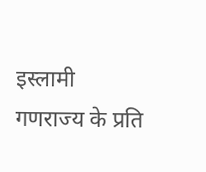इस्लामी गणराज्य के प्रति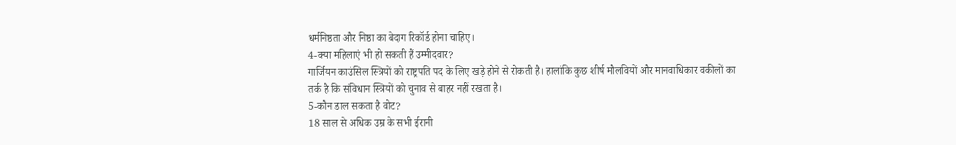धर्मनिष्ठता और निष्ठा का बेदाग रिकॉर्ड होना चाहिए।
4-क्या महिलाएं भी हो सकती हैं उम्मीदवार?
गार्जियन काउंसिल स्त्रियों को राष्ट्रपति पद के लिए खड़े होने से रोकती है। हालांकि कुछ शीर्ष मौलवियों और मानवाधिकार वकीलों का तर्क है कि संविधान स्त्रियों को चुनाव से बाहर नहीं रखता है।
5-कौन डाल सकता है वोट?
18 साल से अधिक उम्र के सभी ईरानी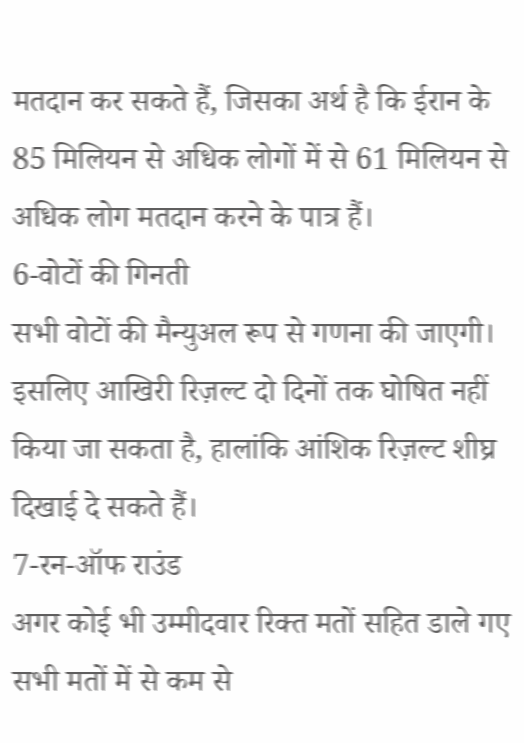मतदान कर सकते हैं, जिसका अर्थ है कि ईरान के 85 मिलियन से अधिक लोगों में से 61 मिलियन से अधिक लोग मतदान करने के पात्र हैं।
6-वोटों की गिनती
सभी वोटों की मैन्युअल रूप से गणना की जाएगी। इसलिए आखिरी रिज़ल्ट दो दिनों तक घोषित नहीं किया जा सकता है, हालांकि आंशिक रिज़ल्ट शीघ्र दिखाई दे सकते हैं।
7-रन-ऑफ राउंड
अगर कोई भी उम्मीदवार रिक्त मतों सहित डाले गए सभी मतों में से कम से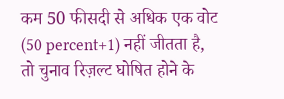कम 50 फीसदी से अधिक एक वोट (50 percent+1) नहीं जीतता है, तो चुनाव रिज़ल्ट घोषित होने के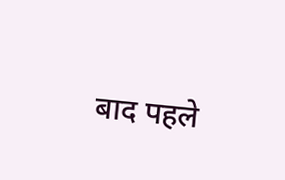बाद पहले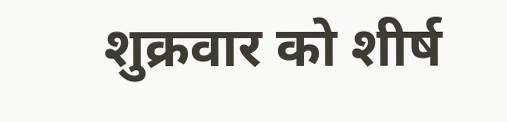शुक्रवार को शीर्ष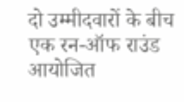दो उम्मीदवारों के बीच एक रन-ऑफ राउंड आयोजित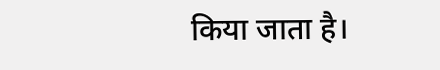किया जाता है।